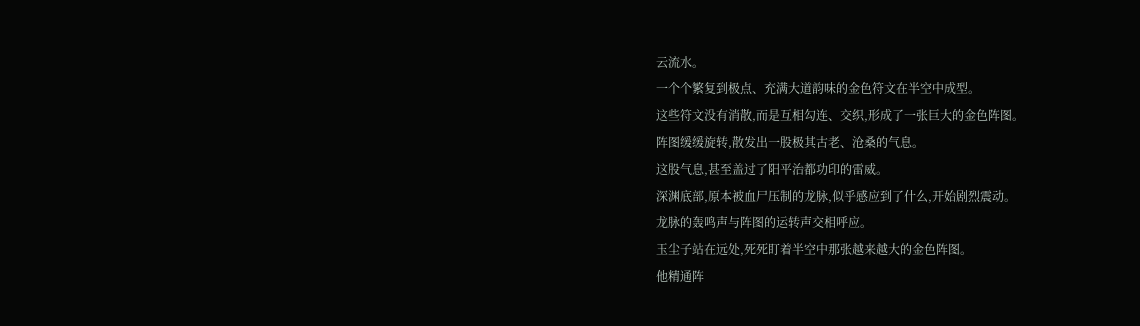云流水。
一个个繁复到极点、充满大道韵味的金色符文在半空中成型。
这些符文没有消散,而是互相勾连、交织,形成了一张巨大的金色阵图。
阵图缓缓旋转,散发出一股极其古老、沧桑的气息。
这股气息,甚至盖过了阳平治都功印的雷威。
深渊底部,原本被血尸压制的龙脉,似乎感应到了什么,开始剧烈震动。
龙脉的轰鸣声与阵图的运转声交相呼应。
玉尘子站在远处,死死盯着半空中那张越来越大的金色阵图。
他精通阵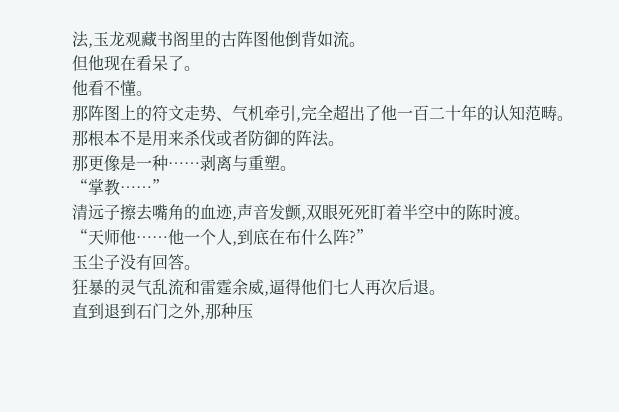法,玉龙观藏书阁里的古阵图他倒背如流。
但他现在看呆了。
他看不懂。
那阵图上的符文走势、气机牵引,完全超出了他一百二十年的认知范畴。
那根本不是用来杀伐或者防御的阵法。
那更像是一种……剥离与重塑。
“掌教……”
清远子擦去嘴角的血迹,声音发颤,双眼死死盯着半空中的陈时渡。
“天师他……他一个人,到底在布什么阵?”
玉尘子没有回答。
狂暴的灵气乱流和雷霆余威,逼得他们七人再次后退。
直到退到石门之外,那种压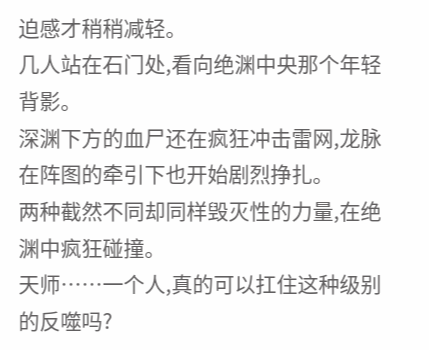迫感才稍稍减轻。
几人站在石门处,看向绝渊中央那个年轻背影。
深渊下方的血尸还在疯狂冲击雷网,龙脉在阵图的牵引下也开始剧烈挣扎。
两种截然不同却同样毁灭性的力量,在绝渊中疯狂碰撞。
天师……一个人,真的可以扛住这种级别的反噬吗?